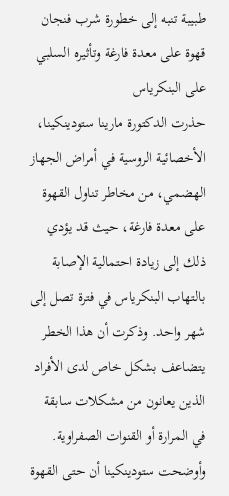طبيبة تنبه إلى خطورة شرب فنجان قهوة على معدة فارغة وتأثيره السلبي على البنكرياس
حذرت الدكتورة مارينا ستودينكينا، الأخصائية الروسية في أمراض الجهاز الهضمي، من مخاطر تناول القهوة على معدة فارغة، حيث قد يؤدي ذلك إلى زيادة احتمالية الإصابة بالتهاب البنكرياس في فترة تصل إلى شهر واحد. وذكرت أن هذا الخطر يتضاعف بشكل خاص لدى الأفراد الذين يعانون من مشكلات سابقة في المرارة أو القنوات الصفراوية.
وأوضحت ستودينكينا أن حتى القهوة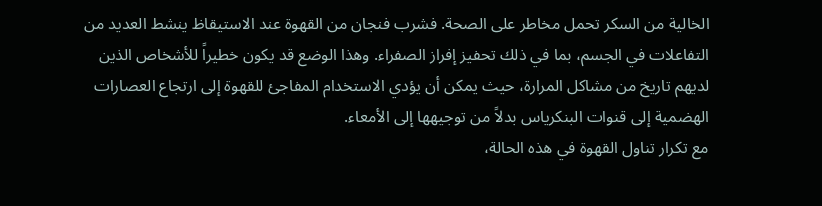الخالية من السكر تحمل مخاطر على الصحة. فشرب فنجان من القهوة عند الاستيقاظ ينشط العديد من التفاعلات في الجسم، بما في ذلك تحفيز إفراز الصفراء. وهذا الوضع قد يكون خطيراً للأشخاص الذين لديهم تاريخ من مشاكل المرارة، حيث يمكن أن يؤدي الاستخدام المفاجئ للقهوة إلى ارتجاع العصارات الهضمية إلى قنوات البنكرياس بدلاً من توجيهها إلى الأمعاء.
مع تكرار تناول القهوة في هذه الحالة،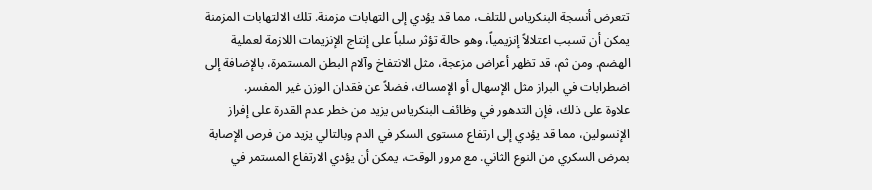تتعرض أنسجة البنكرياس للتلف، مما قد يؤدي إلى التهابات مزمنة. تلك الالتهابات المزمنة يمكن أن تسبب اعتلالاً إنزيمياً، وهو حالة تؤثر سلباً على إنتاج الإنزيمات اللازمة لعملية الهضم. ومن ثم، قد تظهر أعراض مزعجة، مثل الانتفاخ وآلام البطن المستمرة، بالإضافة إلى اضطرابات في البراز مثل الإسهال أو الإمساك، فضلاً عن فقدان الوزن غير المفسر.
علاوة على ذلك، فإن التدهور في وظائف البنكرياس يزيد من خطر عدم القدرة على إفراز الإنسولين، مما قد يؤدي إلى ارتفاع مستوى السكر في الدم وبالتالي يزيد من فرص الإصابة بمرض السكري من النوع الثاني. مع مرور الوقت، يمكن أن يؤدي الارتفاع المستمر في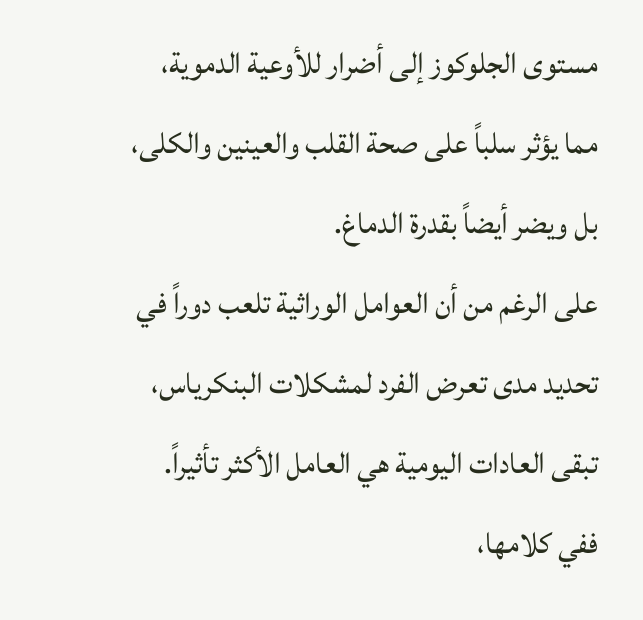مستوى الجلوكوز إلى أضرار للأوعية الدموية، مما يؤثر سلباً على صحة القلب والعينين والكلى، بل ويضر أيضاً بقدرة الدماغ.
على الرغم من أن العوامل الوراثية تلعب دوراً في تحديد مدى تعرض الفرد لمشكلات البنكرياس، تبقى العادات اليومية هي العامل الأكثر تأثيراً. ففي كلامها،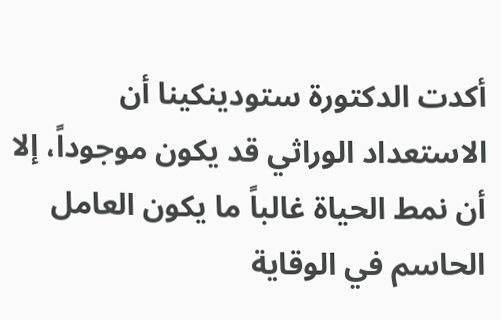أكدت الدكتورة ستودينكينا أن الاستعداد الوراثي قد يكون موجوداً، إلا أن نمط الحياة غالباً ما يكون العامل الحاسم في الوقاية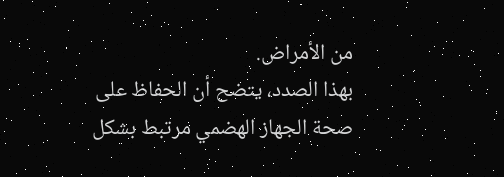من الأمراض.
بهذا الصدد، يتضح أن الحفاظ على صحة الجهاز الهضمي مرتبط بشكل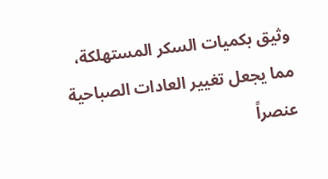وثيق بكميات السكر المستهلكة، مما يجعل تغيير العادات الصباحية عنصراً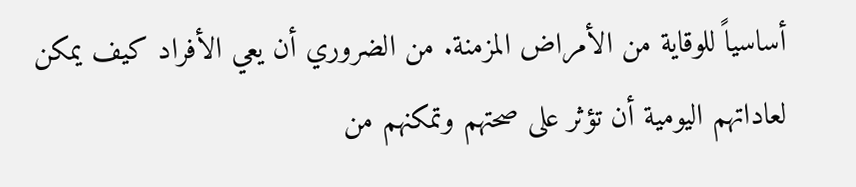أساسياً للوقاية من الأمراض المزمنة. من الضروري أن يعي الأفراد كيف يمكن لعاداتهم اليومية أن تؤثر على صحتهم وتمكنهم من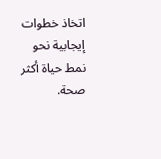اتخاذ خطوات إيجابية نحو نمط حياة أكثر صحة.